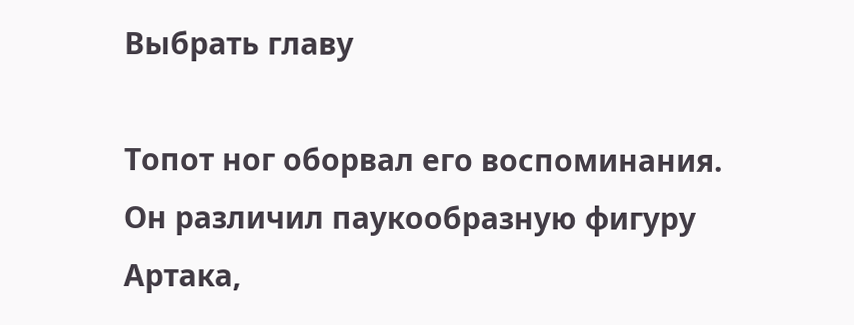Выбрать главу

Топот ног оборвал его воспоминания. Он различил паукообразную фигуру Артака,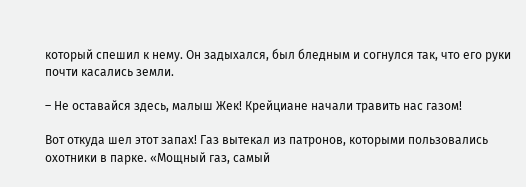который спешил к нему. Он задыхался, был бледным и согнулся так, что его руки почти касались земли.

– Не оставайся здесь, малыш Жек! Крейциане начали травить нас газом!

Вот откуда шел этот запах! Газ вытекал из патронов, которыми пользовались охотники в парке. «Мощный газ, самый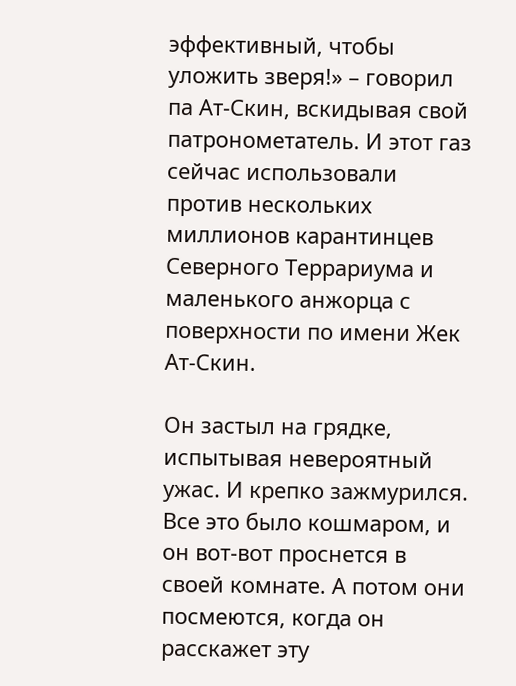эффективный, чтобы уложить зверя!» – говорил па Ат-Скин, вскидывая свой патронометатель. И этот газ сейчас использовали против нескольких миллионов карантинцев Северного Террариума и маленького анжорца с поверхности по имени Жек Ат-Скин.

Он застыл на грядке, испытывая невероятный ужас. И крепко зажмурился. Все это было кошмаром, и он вот-вот проснется в своей комнате. А потом они посмеются, когда он расскажет эту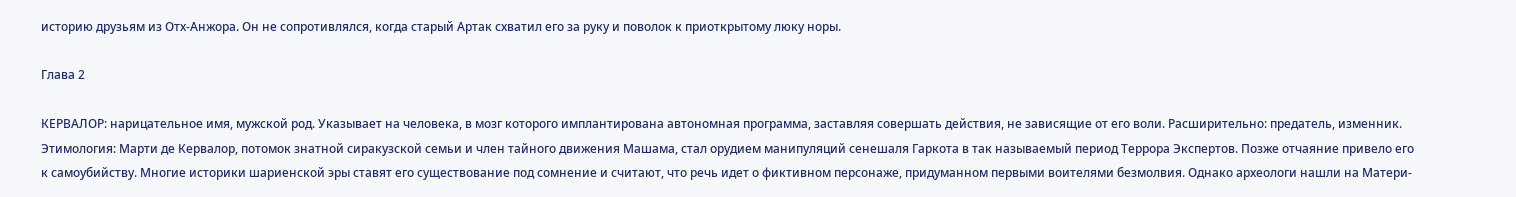историю друзьям из Отх-Анжора. Он не сопротивлялся, когда старый Артак схватил его за руку и поволок к приоткрытому люку норы.

Глава 2

КЕРВАЛОР: нарицательное имя, мужской род. Указывает на человека, в мозг которого имплантирована автономная программа, заставляя совершать действия, не зависящие от его воли. Расширительно: предатель, изменник. Этимология: Марти де Кервалор, потомок знатной сиракузской семьи и член тайного движения Машама, стал орудием манипуляций сенешаля Гаркота в так называемый период Террора Экспертов. Позже отчаяние привело его к самоубийству. Многие историки шариенской эры ставят его существование под сомнение и считают, что речь идет о фиктивном персонаже, придуманном первыми воителями безмолвия. Однако археологи нашли на Матери-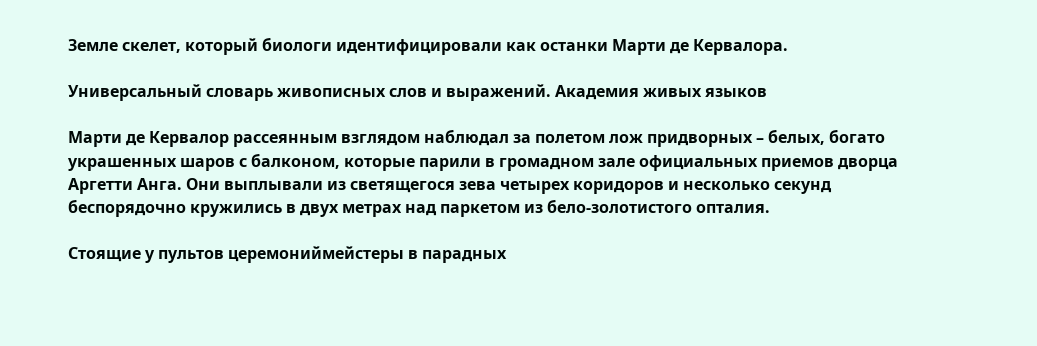Земле скелет, который биологи идентифицировали как останки Марти де Кервалора.

Универсальный словарь живописных слов и выражений. Академия живых языков

Марти де Кервалор рассеянным взглядом наблюдал за полетом лож придворных – белых, богато украшенных шаров с балконом, которые парили в громадном зале официальных приемов дворца Аргетти Анга. Они выплывали из светящегося зева четырех коридоров и несколько секунд беспорядочно кружились в двух метрах над паркетом из бело-золотистого опталия.

Стоящие у пультов церемониймейстеры в парадных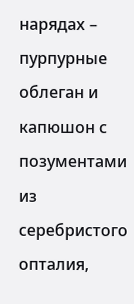нарядах – пурпурные облеган и капюшон с позументами из серебристого опталия,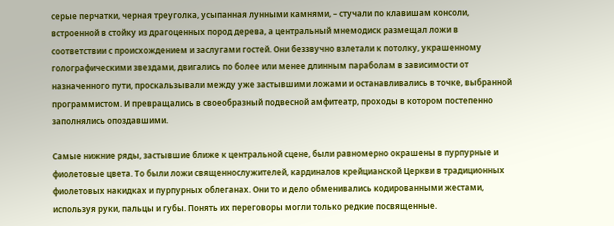серые перчатки, черная треуголка, усыпанная лунными камнями, – стучали по клавишам консоли, встроенной в стойку из драгоценных пород дерева, а центральный мнемодиск размещал ложи в соответствии с происхождением и заслугами гостей. Они беззвучно взлетали к потолку, украшенному голографическими звездами, двигались по более или менее длинным параболам в зависимости от назначенного пути, проскальзывали между уже застывшими ложами и останавливались в точке, выбранной программистом. И превращались в своеобразный подвесной амфитеатр, проходы в котором постепенно заполнялись опоздавшими.

Самые нижние ряды, застывшие ближе к центральной сцене, были равномерно окрашены в пурпурные и фиолетовые цвета. То были ложи священнослужителей, кардиналов крейцианской Церкви в традиционных фиолетовых накидках и пурпурных облеганах. Они то и дело обменивались кодированными жестами, используя руки, пальцы и губы. Понять их переговоры могли только редкие посвященные.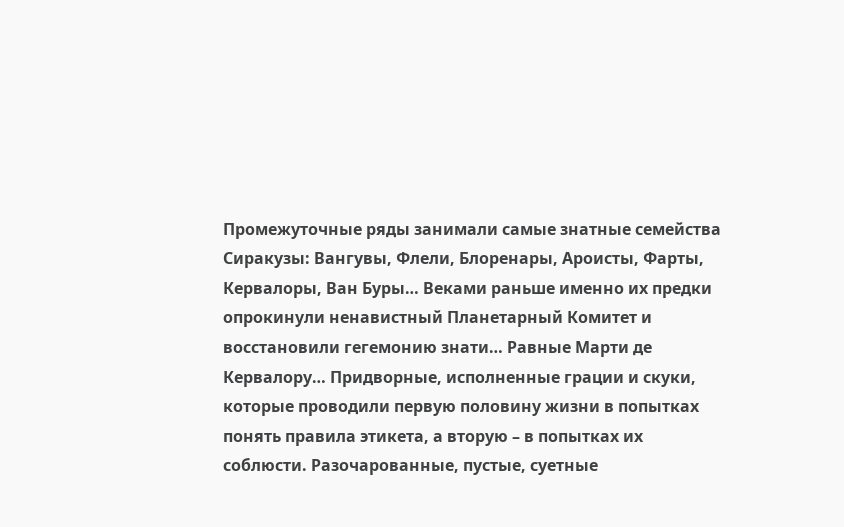Промежуточные ряды занимали самые знатные семейства Сиракузы: Вангувы, Флели, Блоренары, Ароисты, Фарты, Кервалоры, Ван Буры… Веками раньше именно их предки опрокинули ненавистный Планетарный Комитет и восстановили гегемонию знати… Равные Марти де Кервалору… Придворные, исполненные грации и скуки, которые проводили первую половину жизни в попытках понять правила этикета, а вторую – в попытках их соблюсти. Разочарованные, пустые, суетные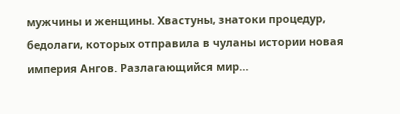мужчины и женщины. Хвастуны, знатоки процедур, бедолаги, которых отправила в чуланы истории новая империя Ангов. Разлагающийся мир…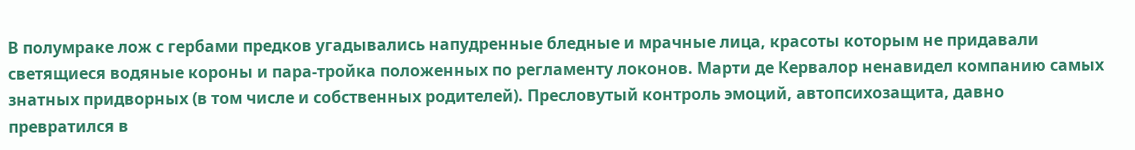В полумраке лож с гербами предков угадывались напудренные бледные и мрачные лица, красоты которым не придавали светящиеся водяные короны и пара-тройка положенных по регламенту локонов. Марти де Кервалор ненавидел компанию самых знатных придворных (в том числе и собственных родителей). Пресловутый контроль эмоций, автопсихозащита, давно превратился в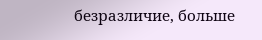безразличие, больше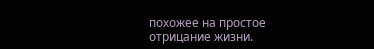похожее на простое отрицание жизни.